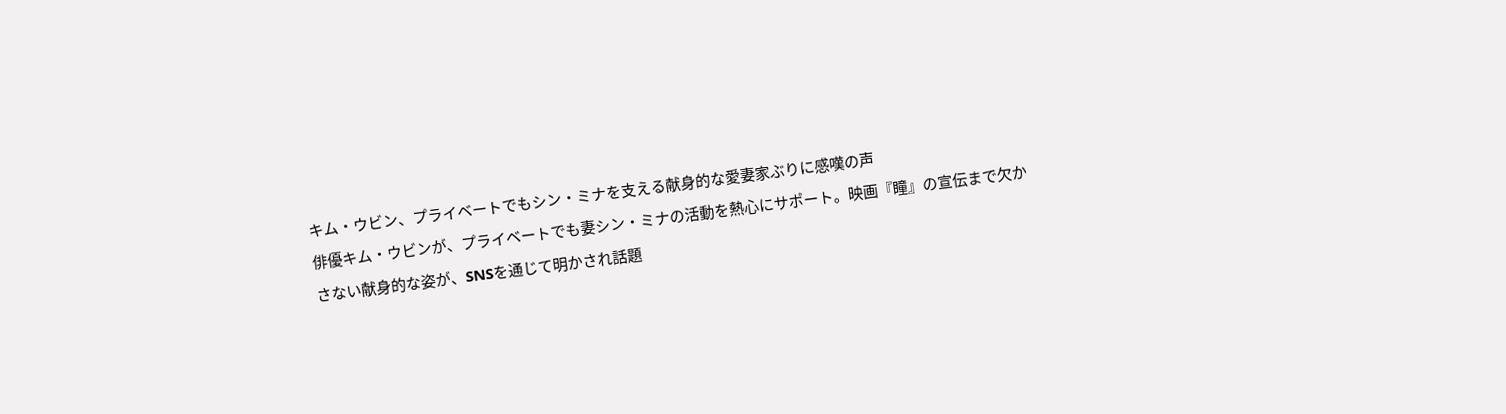キム・ウビン、プライベートでもシン・ミナを支える献身的な愛妻家ぶりに感嘆の声
俳優キム・ウビンが、プライベートでも妻シン・ミナの活動を熱心にサポート。映画『瞳』の宣伝まで欠かさない献身的な姿が、SNSを通じて明かされ話題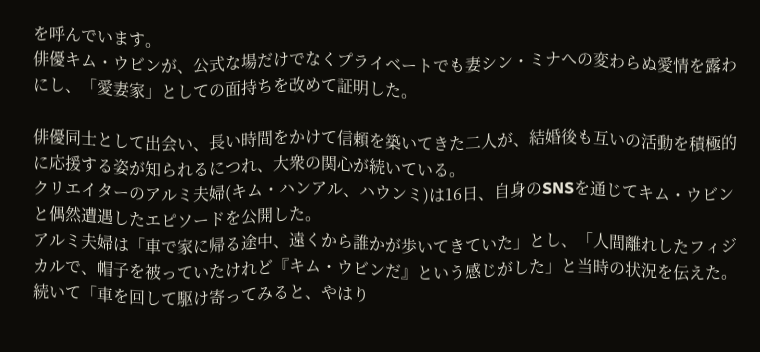を呼んでいます。
俳優キム・ウビンが、公式な場だけでなくプライベートでも妻シン・ミナへの変わらぬ愛情を露わにし、「愛妻家」としての面持ちを改めて証明した。

俳優同士として出会い、長い時間をかけて信頼を築いてきた二人が、結婚後も互いの活動を積極的に応援する姿が知られるにつれ、大衆の関心が続いている。
クリエイターのアルミ夫婦(キム・ハンアル、ハウンミ)は16日、自身のSNSを通じてキム・ウビンと偶然遭遇したエピソードを公開した。
アルミ夫婦は「車で家に帰る途中、遠くから誰かが歩いてきていた」とし、「人間離れしたフィジカルで、帽子を被っていたけれど『キム・ウビンだ』という感じがした」と当時の状況を伝えた。続いて「車を回して駆け寄ってみると、やはり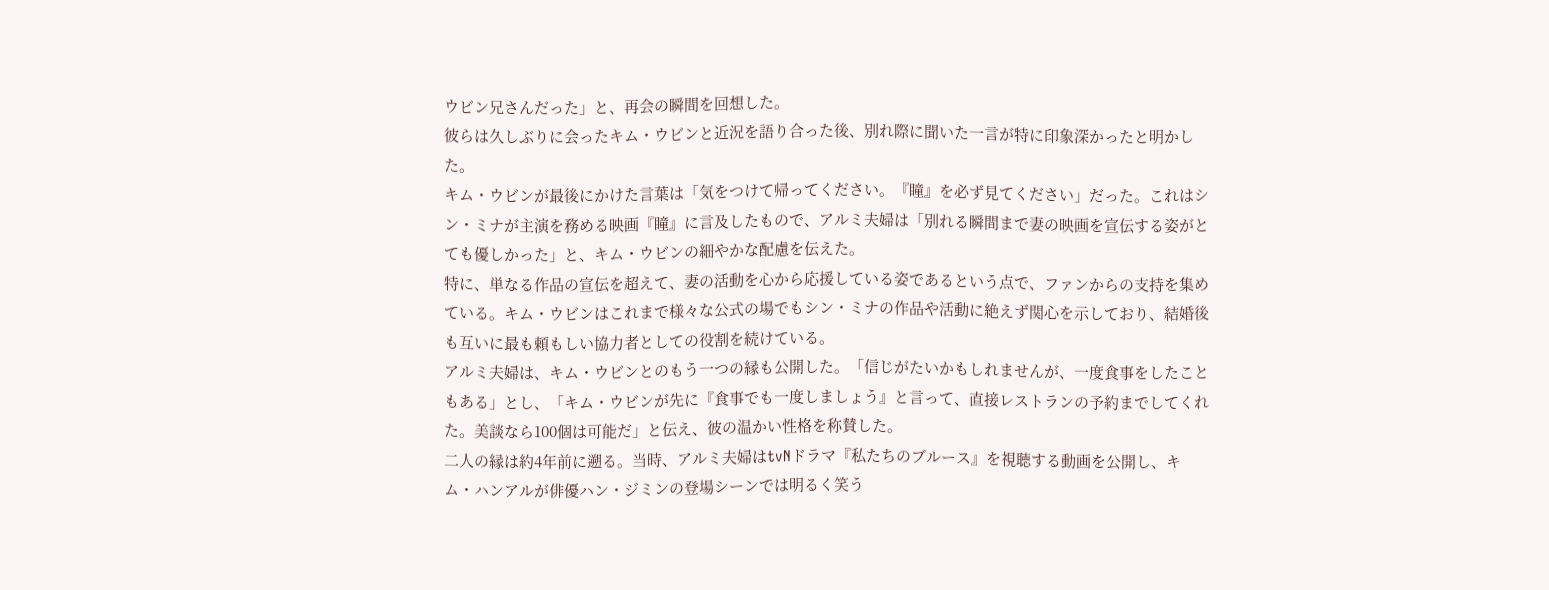ウビン兄さんだった」と、再会の瞬間を回想した。
彼らは久しぶりに会ったキム・ウビンと近況を語り合った後、別れ際に聞いた一言が特に印象深かったと明かした。
キム・ウビンが最後にかけた言葉は「気をつけて帰ってください。『瞳』を必ず見てください」だった。これはシン・ミナが主演を務める映画『瞳』に言及したもので、アルミ夫婦は「別れる瞬間まで妻の映画を宣伝する姿がとても優しかった」と、キム・ウビンの細やかな配慮を伝えた。
特に、単なる作品の宣伝を超えて、妻の活動を心から応援している姿であるという点で、ファンからの支持を集めている。キム・ウビンはこれまで様々な公式の場でもシン・ミナの作品や活動に絶えず関心を示しており、結婚後も互いに最も頼もしい協力者としての役割を続けている。
アルミ夫婦は、キム・ウビンとのもう一つの縁も公開した。「信じがたいかもしれませんが、一度食事をしたこともある」とし、「キム・ウビンが先に『食事でも一度しましょう』と言って、直接レストランの予約までしてくれた。美談なら100個は可能だ」と伝え、彼の温かい性格を称賛した。
二人の縁は約4年前に遡る。当時、アルミ夫婦はtvNドラマ『私たちのブルース』を視聴する動画を公開し、キム・ハンアルが俳優ハン・ジミンの登場シーンでは明るく笑う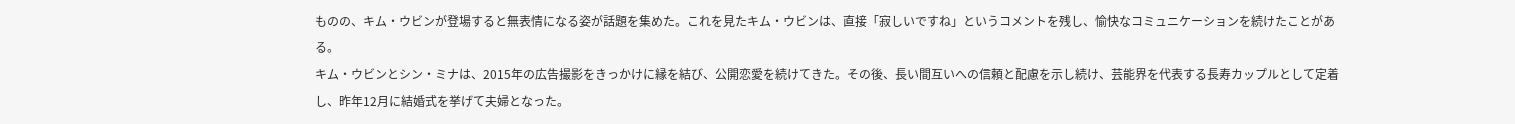ものの、キム・ウビンが登場すると無表情になる姿が話題を集めた。これを見たキム・ウビンは、直接「寂しいですね」というコメントを残し、愉快なコミュニケーションを続けたことがある。
キム・ウビンとシン・ミナは、2015年の広告撮影をきっかけに縁を結び、公開恋愛を続けてきた。その後、長い間互いへの信頼と配慮を示し続け、芸能界を代表する長寿カップルとして定着し、昨年12月に結婚式を挙げて夫婦となった。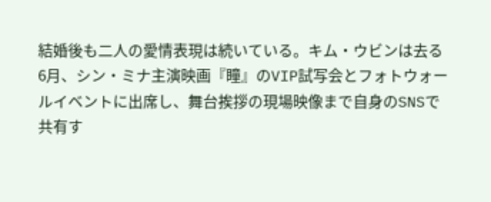結婚後も二人の愛情表現は続いている。キム・ウビンは去る6月、シン・ミナ主演映画『瞳』のVIP試写会とフォトウォールイベントに出席し、舞台挨拶の現場映像まで自身のSNSで共有す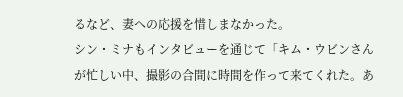るなど、妻への応援を惜しまなかった。
シン・ミナもインタビューを通じて「キム・ウビンさんが忙しい中、撮影の合間に時間を作って来てくれた。あ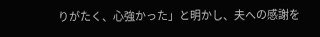りがたく、心強かった」と明かし、夫への感謝を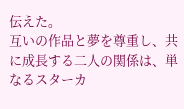伝えた。
互いの作品と夢を尊重し、共に成長する二人の関係は、単なるスターカ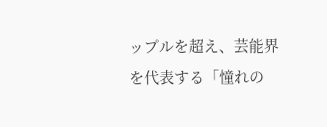ップルを超え、芸能界を代表する「憧れの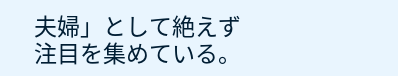夫婦」として絶えず注目を集めている。